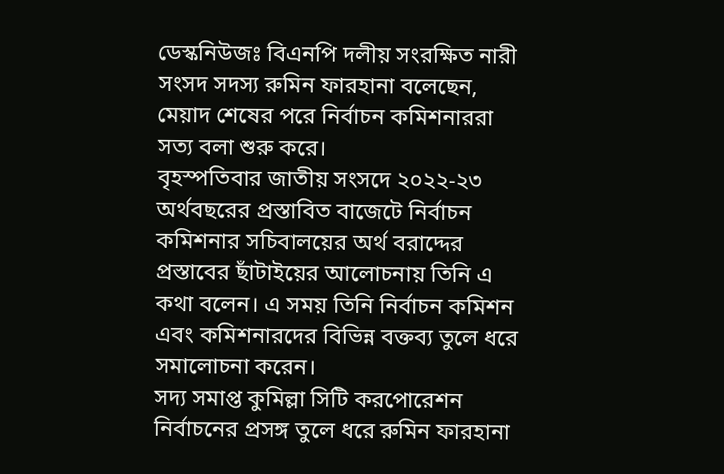ডেস্কনিউজঃ বিএনপি দলীয় সংরক্ষিত নারী সংসদ সদস্য রুমিন ফারহানা বলেছেন, মেয়াদ শেষের পরে নির্বাচন কমিশনাররা সত্য বলা শুরু করে।
বৃহস্পতিবার জাতীয় সংসদে ২০২২-২৩ অর্থবছরের প্রস্তাবিত বাজেটে নির্বাচন কমিশনার সচিবালয়ের অর্থ বরাদ্দের প্রস্তাবের ছাঁটাইয়ের আলোচনায় তিনি এ কথা বলেন। এ সময় তিনি নির্বাচন কমিশন এবং কমিশনারদের বিভিন্ন বক্তব্য তুলে ধরে সমালোচনা করেন।
সদ্য সমাপ্ত কুমিল্লা সিটি করপোরেশন নির্বাচনের প্রসঙ্গ তুলে ধরে রুমিন ফারহানা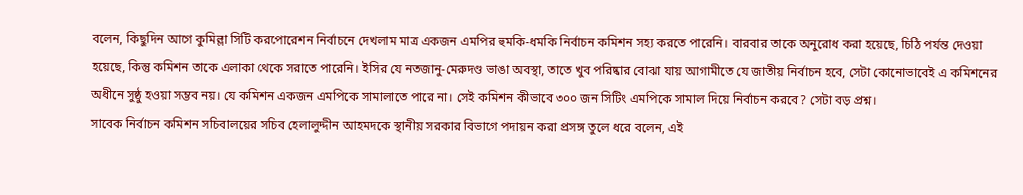বলেন, কিছুদিন আগে কুমিল্লা সিটি করপোরেশন নির্বাচনে দেখলাম মাত্র একজন এমপির হুমকি-ধমকি নির্বাচন কমিশন সহ্য করতে পারেনি। বারবার তাকে অনুরোধ করা হয়েছে, চিঠি পর্যন্ত দেওয়া হয়েছে, কিন্তু কমিশন তাকে এলাকা থেকে সরাতে পারেনি। ইসির যে নতজানু-মেরুদণ্ড ভাঙা অবস্থা, তাতে খুব পরিষ্কার বোঝা যায় আগামীতে যে জাতীয় নির্বাচন হবে, সেটা কোনোভাবেই এ কমিশনের অধীনে সুষ্ঠু হওয়া সম্ভব নয়। যে কমিশন একজন এমপিকে সামালাতে পারে না। সেই কমিশন কীভাবে ৩০০ জন সিটিং এমপিকে সামাল দিয়ে নির্বাচন করবে? সেটা বড় প্রশ্ন।
সাবেক নির্বাচন কমিশন সচিবালয়ের সচিব হেলালুদ্দীন আহমদকে স্থানীয় সরকার বিভাগে পদায়ন করা প্রসঙ্গ তুলে ধরে বলেন, এই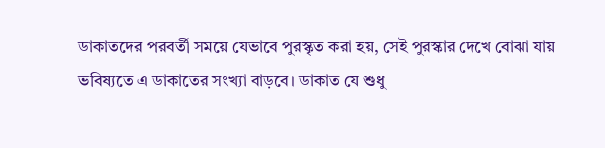ডাকাতদের পরবর্তী সময়ে যেভাবে পুরস্কৃত করা হয়, সেই পুরস্কার দেখে বোঝা যায় ভবিষ্যতে এ ডাকাতের সংখ্যা বাড়বে। ডাকাত যে শুধু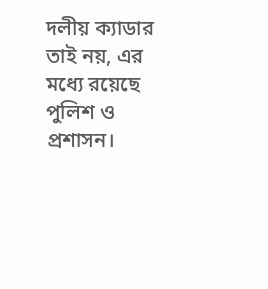দলীয় ক্যাডার তাই নয়, এর মধ্যে রয়েছে পুলিশ ও প্রশাসন।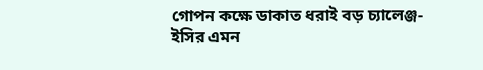গোপন কক্ষে ডাকাত ধরাই বড় চ্যালেঞ্জ- ইসির এমন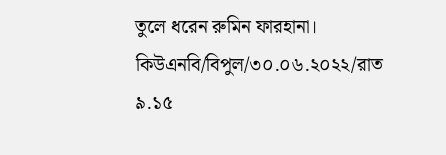তুলে ধরেন রুমিন ফারহানা।
কিউএনবি/বিপুল/৩০.০৬.২০২২/রাত ৯.১৫